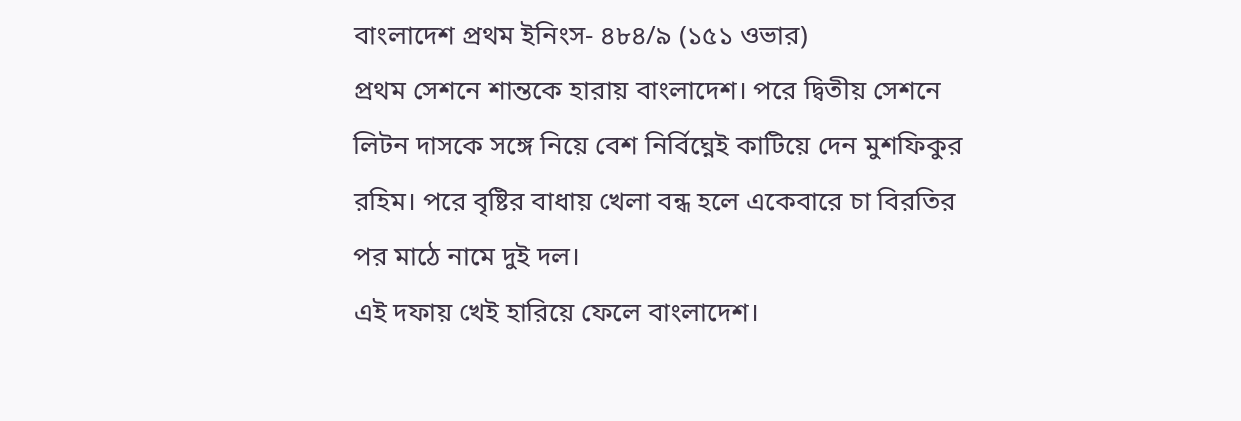বাংলাদেশ প্রথম ইনিংস- ৪৮৪/৯ (১৫১ ওভার)
প্রথম সেশনে শান্তকে হারায় বাংলাদেশ। পরে দ্বিতীয় সেশনে লিটন দাসকে সঙ্গে নিয়ে বেশ নির্বিঘ্নেই কাটিয়ে দেন মুশফিকুর রহিম। পরে বৃষ্টির বাধায় খেলা বন্ধ হলে একেবারে চা বিরতির পর মাঠে নামে দুই দল।
এই দফায় খেই হারিয়ে ফেলে বাংলাদেশ।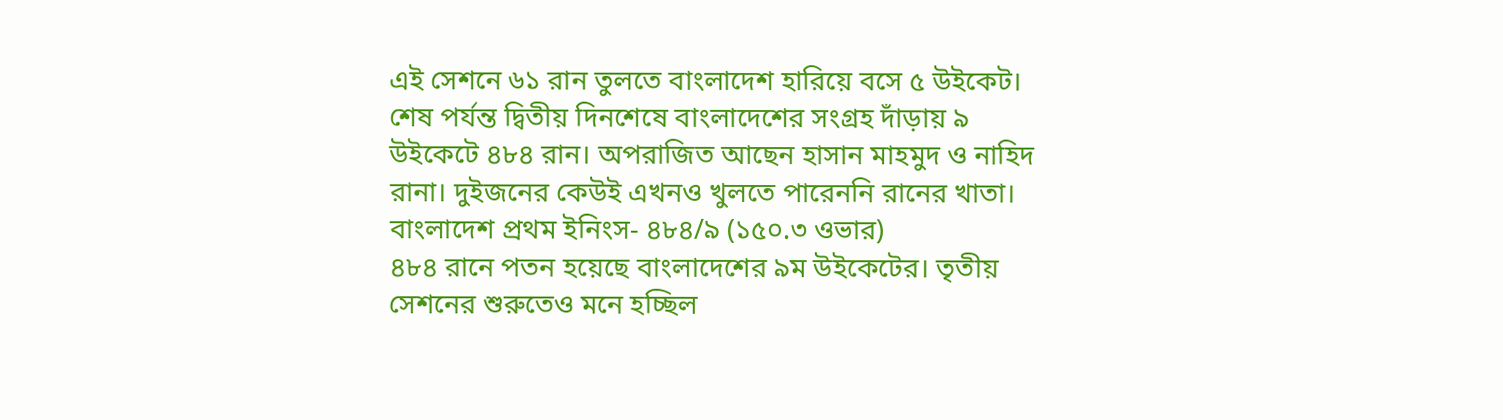এই সেশনে ৬১ রান তুলতে বাংলাদেশ হারিয়ে বসে ৫ উইকেট। শেষ পর্যন্ত দ্বিতীয় দিনশেষে বাংলাদেশের সংগ্রহ দাঁড়ায় ৯ উইকেটে ৪৮৪ রান। অপরাজিত আছেন হাসান মাহমুদ ও নাহিদ রানা। দুইজনের কেউই এখনও খুলতে পারেননি রানের খাতা।
বাংলাদেশ প্রথম ইনিংস- ৪৮৪/৯ (১৫০.৩ ওভার)
৪৮৪ রানে পতন হয়েছে বাংলাদেশের ৯ম উইকেটের। তৃতীয় সেশনের শুরুতেও মনে হচ্ছিল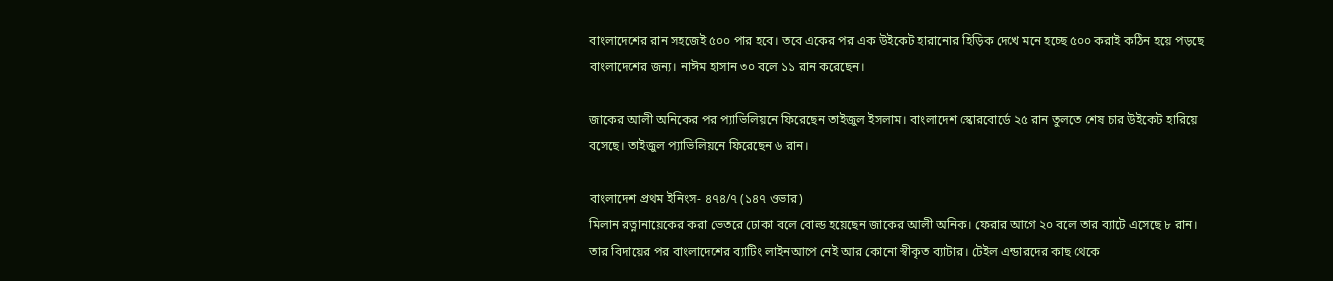বাংলাদেশের রান সহজেই ৫০০ পার হবে। তবে একের পর এক উইকেট হারানোর হিড়িক দেখে মনে হচ্ছে ৫০০ করাই কঠিন হয়ে পড়ছে বাংলাদেশের জন্য। নাঈম হাসান ৩০ বলে ১১ রান করেছেন।

জাকের আলী অনিকের পর প্যাভিলিয়নে ফিরেছেন তাইজুল ইসলাম। বাংলাদেশ স্কোরবোর্ডে ২৫ রান তুলতে শেষ চার উইকেট হারিয়ে বসেছে। তাইজুল প্যাভিলিয়নে ফিরেছেন ৬ রান।

বাংলাদেশ প্রথম ইনিংস- ৪৭৪/৭ (১৪৭ ওভার)
মিলান রত্নানায়েকের করা ভেতরে ঢোকা বলে বোল্ড হয়েছেন জাকের আলী অনিক। ফেরার আগে ২০ বলে তার ব্যাটে এসেছে ৮ রান। তার বিদায়ের পর বাংলাদেশের ব্যাটিং লাইনআপে নেই আর কোনো স্বীকৃত ব্যাটার। টেইল এন্ডারদের কাছ থেকে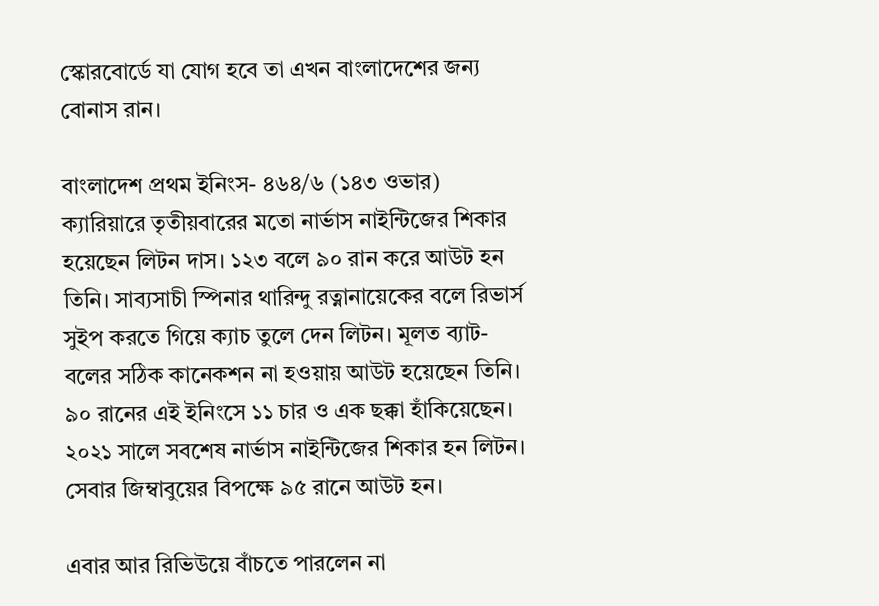স্কোরবোর্ডে যা যোগ হবে তা এখন বাংলাদেশের জন্য বোনাস রান।

বাংলাদেশ প্রথম ইনিংস- ৪৬৪/৬ (১৪৩ ওভার)
ক্যারিয়ারে তৃতীয়বারের মতো নার্ভাস নাইন্টিজের শিকার হয়েছেন লিটন দাস। ১২৩ বলে ৯০ রান করে আউট হন তিনি। সাব্যসাচী স্পিনার থারিন্দু রত্নানায়েকের বলে রিভার্স সুইপ করতে গিয়ে ক্যাচ তুলে দেন লিটন। মূলত ব্যাট-বলের সঠিক কানেকশন না হওয়ায় আউট হয়েছেন তিনি। ৯০ রানের এই ইনিংসে ১১ চার ও এক ছক্কা হাঁকিয়েছেন। ২০২১ সালে সবশেষ নার্ভাস নাইন্টিজের শিকার হন লিটন। সেবার জিম্বাবুয়ের বিপক্ষে ৯৫ রানে আউট হন।

এবার আর রিভিউয়ে বাঁচতে পারলেন না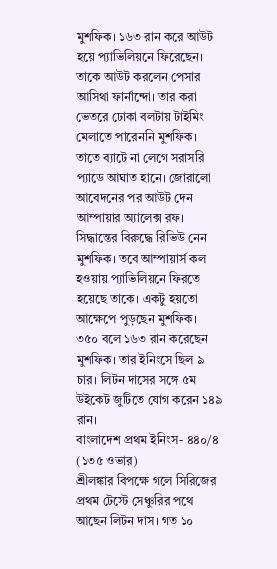মুশফিক। ১৬৩ রান করে আউট হয়ে প্যাভিলিয়নে ফিরেছেন। তাকে আউট করলেন পেসার আসিথা ফার্নান্দো। তার করা ভেতরে ঢোকা বলটায় টাইমিং মেলাতে পারেননি মুশফিক। তাতে ব্যাটে না লেগে সরাসরি প্যাডে আঘাত হানে। জোরালো আবেদনের পর আউট দেন আম্পায়ার অ্যালেক্স রফ।
সিদ্ধান্তের বিরুদ্ধে রিভিউ নেন মুশফিক। তবে আম্পায়ার্স কল হওয়ায় প্যাভিলিয়নে ফিরতে হয়েছে তাকে। একটু হয়তো আক্ষেপে পুড়ছেন মুশফিক।
৩৫০ বলে ১৬৩ রান করেছেন মুশফিক। তার ইনিংসে ছিল ৯ চার। লিটন দাসের সঙ্গে ৫ম উইকেট জুটিতে যোগ করেন ১৪৯ রান।
বাংলাদেশ প্রথম ইনিংস- ৪৪০/৪ (১৩৫ ওভার)
শ্রীলঙ্কার বিপক্ষে গলে সিরিজের প্রথম টেস্টে সেঞ্চুরির পথে আছেন লিটন দাস। গত ১০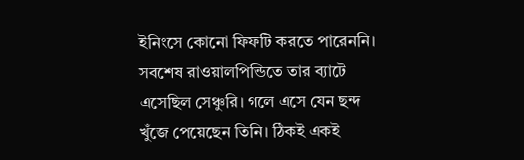ইনিংসে কোনো ফিফটি করতে পারেননি। সবশেষ রাওয়ালপিন্ডিতে তার ব্যাটে এসেছিল সেঞ্চুরি। গলে এসে যেন ছন্দ খুঁজে পেয়েছেন তিনি। ঠিকই একই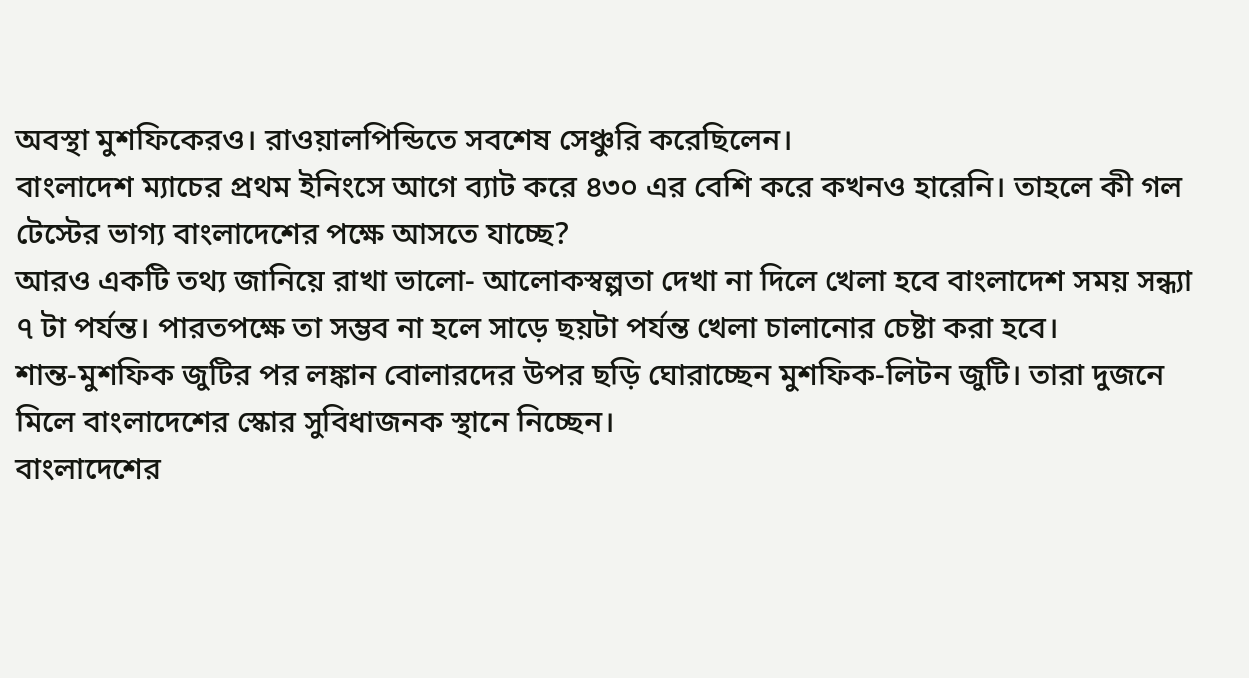অবস্থা মুশফিকেরও। রাওয়ালপিন্ডিতে সবশেষ সেঞ্চুরি করেছিলেন।
বাংলাদেশ ম্যাচের প্রথম ইনিংসে আগে ব্যাট করে ৪৩০ এর বেশি করে কখনও হারেনি। তাহলে কী গল টেস্টের ভাগ্য বাংলাদেশের পক্ষে আসতে যাচ্ছে?
আরও একটি তথ্য জানিয়ে রাখা ভালো- আলোকস্বল্পতা দেখা না দিলে খেলা হবে বাংলাদেশ সময় সন্ধ্যা ৭ টা পর্যন্ত। পারতপক্ষে তা সম্ভব না হলে সাড়ে ছয়টা পর্যন্ত খেলা চালানোর চেষ্টা করা হবে।
শান্ত-মুশফিক জুটির পর লঙ্কান বোলারদের উপর ছড়ি ঘোরাচ্ছেন মুশফিক-লিটন জুটি। তারা দুজনে মিলে বাংলাদেশের স্কোর সুবিধাজনক স্থানে নিচ্ছেন।
বাংলাদেশের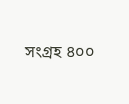সংগ্রহ ৪০০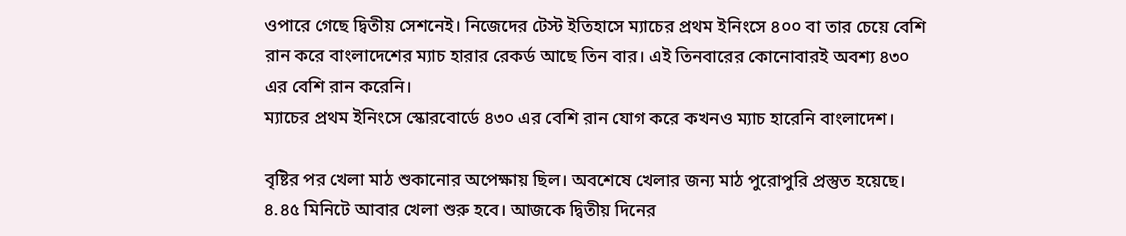ওপারে গেছে দ্বিতীয় সেশনেই। নিজেদের টেস্ট ইতিহাসে ম্যাচের প্রথম ইনিংসে ৪০০ বা তার চেয়ে বেশি রান করে বাংলাদেশের ম্যাচ হারার রেকর্ড আছে তিন বার। এই তিনবারের কোনোবারই অবশ্য ৪৩০ এর বেশি রান করেনি।
ম্যাচের প্রথম ইনিংসে স্কোরবোর্ডে ৪৩০ এর বেশি রান যোগ করে কখনও ম্যাচ হারেনি বাংলাদেশ।

বৃষ্টির পর খেলা মাঠ শুকানোর অপেক্ষায় ছিল। অবশেষে খেলার জন্য মাঠ পুরোপুরি প্রস্তুত হয়েছে। ৪.৪৫ মিনিটে আবার খেলা শুরু হবে। আজকে দ্বিতীয় দিনের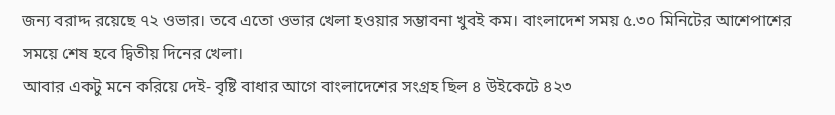জন্য বরাদ্দ রয়েছে ৭২ ওভার। তবে এতো ওভার খেলা হওয়ার সম্ভাবনা খুবই কম। বাংলাদেশ সময় ৫.৩০ মিনিটের আশেপাশের সময়ে শেষ হবে দ্বিতীয় দিনের খেলা।
আবার একটু মনে করিয়ে দেই- বৃষ্টি বাধার আগে বাংলাদেশের সংগ্রহ ছিল ৪ উইকেটে ৪২৩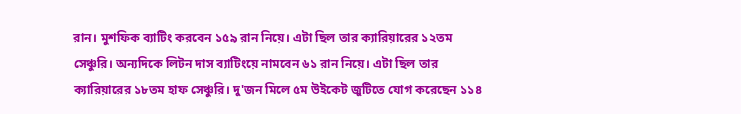রান। মুশফিক ব্যাটিং করবেন ১৫৯ রান নিয়ে। এটা ছিল তার ক্যারিয়ারের ১২তম সেঞ্চুরি। অন্যদিকে লিটন দাস ব্যাটিংয়ে নামবেন ৬১ রান নিয়ে। এটা ছিল তার ক্যারিয়ারের ১৮তম হাফ সেঞ্চুরি। দু'জন মিলে ৫ম উইকেট জুটিতে যোগ করেছেন ১১৪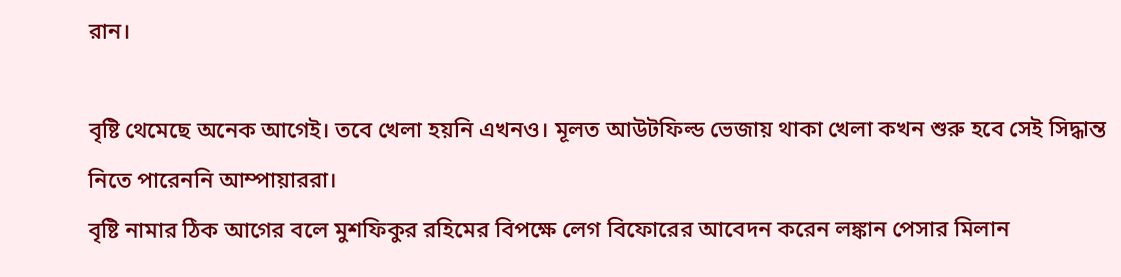রান।

বৃষ্টি থেমেছে অনেক আগেই। তবে খেলা হয়নি এখনও। মূলত আউটফিল্ড ভেজায় থাকা খেলা কখন শুরু হবে সেই সিদ্ধান্ত নিতে পারেননি আম্পায়াররা।
বৃষ্টি নামার ঠিক আগের বলে মুশফিকুর রহিমের বিপক্ষে লেগ বিফোরের আবেদন করেন লঙ্কান পেসার মিলান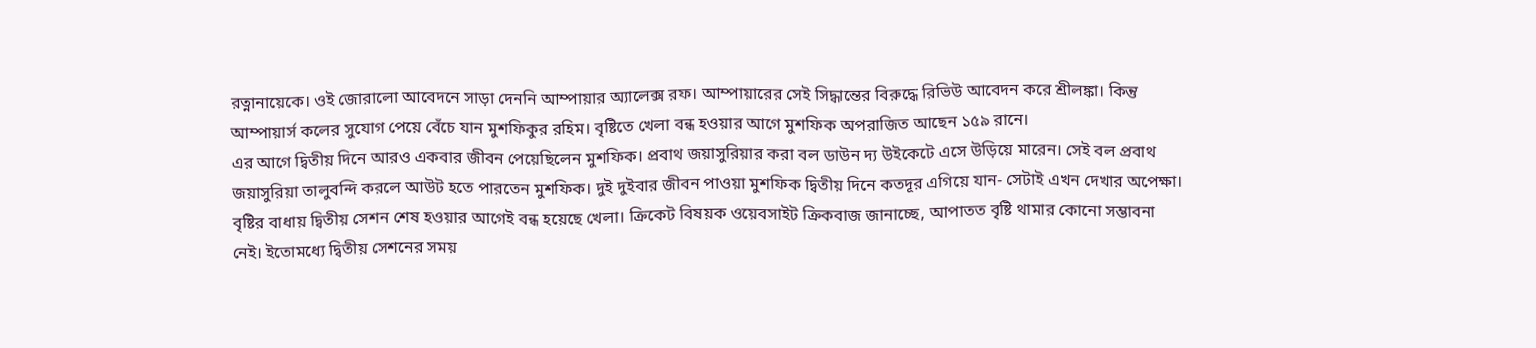রত্নানায়েকে। ওই জোরালো আবেদনে সাড়া দেননি আম্পায়ার অ্যালেক্স রফ। আম্পায়ারের সেই সিদ্ধান্তের বিরুদ্ধে রিভিউ আবেদন করে শ্রীলঙ্কা। কিন্তু আম্পায়ার্স কলের সুযোগ পেয়ে বেঁচে যান মুশফিকুর রহিম। বৃষ্টিতে খেলা বন্ধ হওয়ার আগে মুশফিক অপরাজিত আছেন ১৫৯ রানে।
এর আগে দ্বিতীয় দিনে আরও একবার জীবন পেয়েছিলেন মুশফিক। প্রবাথ জয়াসুরিয়ার করা বল ডাউন দ্য উইকেটে এসে উড়িয়ে মারেন। সেই বল প্রবাথ জয়াসুরিয়া তালুবন্দি করলে আউট হতে পারতেন মুশফিক। দুই দুইবার জীবন পাওয়া মুশফিক দ্বিতীয় দিনে কতদূর এগিয়ে যান- সেটাই এখন দেখার অপেক্ষা।
বৃষ্টির বাধায় দ্বিতীয় সেশন শেষ হওয়ার আগেই বন্ধ হয়েছে খেলা। ক্রিকেট বিষয়ক ওয়েবসাইট ক্রিকবাজ জানাচ্ছে, আপাতত বৃষ্টি থামার কোনো সম্ভাবনা নেই। ইতোমধ্যে দ্বিতীয় সেশনের সময়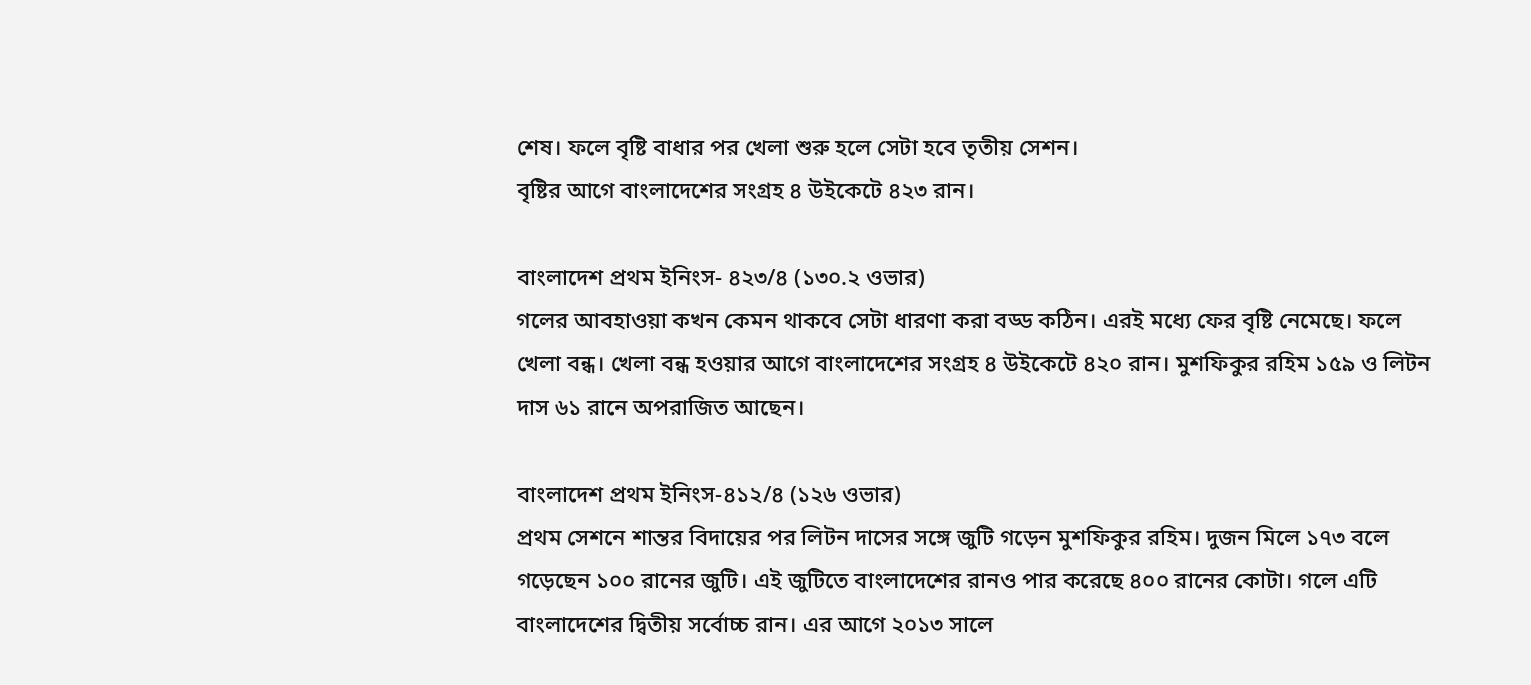শেষ। ফলে বৃষ্টি বাধার পর খেলা শুরু হলে সেটা হবে তৃতীয় সেশন।
বৃষ্টির আগে বাংলাদেশের সংগ্রহ ৪ উইকেটে ৪২৩ রান।

বাংলাদেশ প্রথম ইনিংস- ৪২৩/৪ (১৩০.২ ওভার)
গলের আবহাওয়া কখন কেমন থাকবে সেটা ধারণা করা বড্ড কঠিন। এরই মধ্যে ফের বৃষ্টি নেমেছে। ফলে খেলা বন্ধ। খেলা বন্ধ হওয়ার আগে বাংলাদেশের সংগ্রহ ৪ উইকেটে ৪২০ রান। মুশফিকুর রহিম ১৫৯ ও লিটন দাস ৬১ রানে অপরাজিত আছেন।

বাংলাদেশ প্রথম ইনিংস-৪১২/৪ (১২৬ ওভার)
প্রথম সেশনে শান্তর বিদায়ের পর লিটন দাসের সঙ্গে জুটি গড়েন মুশফিকুর রহিম। দুজন মিলে ১৭৩ বলে গড়েছেন ১০০ রানের জুটি। এই জুটিতে বাংলাদেশের রানও পার করেছে ৪০০ রানের কোটা। গলে এটি বাংলাদেশের দ্বিতীয় সর্বোচ্চ রান। এর আগে ২০১৩ সালে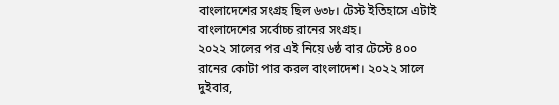বাংলাদেশের সংগ্রহ ছিল ৬৩৮। টেস্ট ইতিহাসে এটাই বাংলাদেশের সর্বোচ্চ রানের সংগ্রহ।
২০২২ সালের পর এই নিয়ে ৬ষ্ঠ বার টেস্টে ৪০০ রানের কোটা পার করল বাংলাদেশ। ২০২২ সালে দুইবার,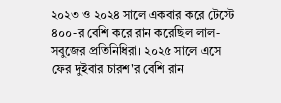২০২৩ ও ২০২৪ সালে একবার করে টেস্টে ৪০০-র বেশি করে রান করেছিল লাল-সবুজের প্রতিনিধিরা। ২০২৫ সালে এসে ফের দুইবার চারশ'র বেশি রান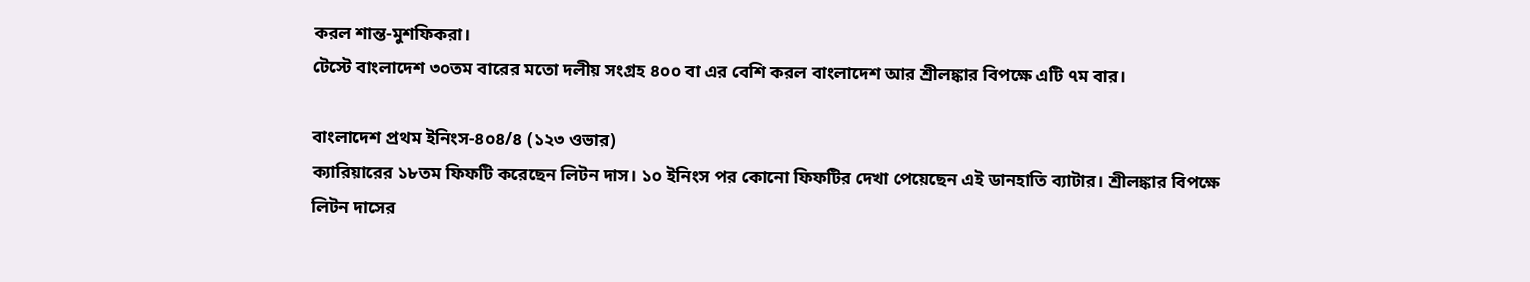করল শান্ত-মুশফিকরা।
টেস্টে বাংলাদেশ ৩০তম বারের মতো দলীয় সংগ্রহ ৪০০ বা এর বেশি করল বাংলাদেশ আর শ্রীলঙ্কার বিপক্ষে এটি ৭ম বার।

বাংলাদেশ প্রথম ইনিংস-৪০৪/৪ (১২৩ ওভার)
ক্যারিয়ারের ১৮তম ফিফটি করেছেন লিটন দাস। ১০ ইনিংস পর কোনো ফিফটির দেখা পেয়েছেন এই ডানহাতি ব্যাটার। শ্রীলঙ্কার বিপক্ষে লিটন দাসের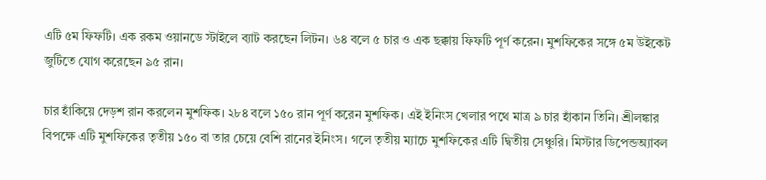এটি ৫ম ফিফটি। এক রকম ওয়ানডে স্টাইলে ব্যাট করছেন লিটন। ৬৪ বলে ৫ চার ও এক ছক্কায় ফিফটি পূর্ণ করেন। মুশফিকের সঙ্গে ৫ম উইকেট জুটিতে যোগ করেছেন ৯৫ রান।

চার হাঁকিয়ে দেড়শ রান করলেন মুশফিক। ২৮৪ বলে ১৫০ রান পূর্ণ করেন মুশফিক। এই ইনিংস খেলার পথে মাত্র ৯ চার হাঁকান তিনি। শ্রীলঙ্কার বিপক্ষে এটি মুশফিকের তৃতীয় ১৫০ বা তার চেয়ে বেশি রানের ইনিংস। গলে তৃতীয় ম্যাচে মুশফিকের এটি দ্বিতীয় সেঞ্চুরি। মিস্টার ডিপেন্ডঅ্যাবল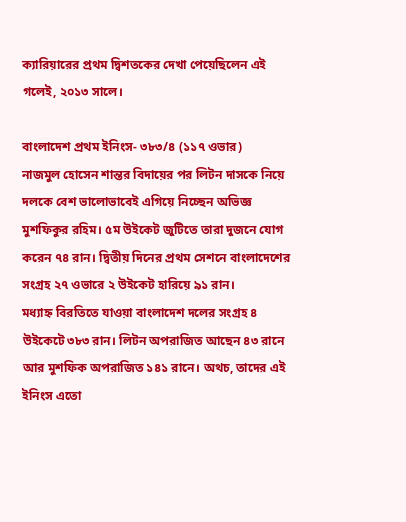ক্যারিয়ারের প্রথম দ্বিশতকের দেখা পেয়েছিলেন এই গলেই, ২০১৩ সালে।

বাংলাদেশ প্রথম ইনিংস- ৩৮৩/৪ (১১৭ ওভার)
নাজমুল হোসেন শান্তর বিদায়ের পর লিটন দাসকে নিয়ে দলকে বেশ ভালোভাবেই এগিয়ে নিচ্ছেন অভিজ্ঞ মুশফিকুর রহিম। ৫ম উইকেট জুটিতে তারা দুজনে যোগ করেন ৭৪ রান। দ্বিতীয় দিনের প্রথম সেশনে বাংলাদেশের সংগ্রহ ২৭ ওভারে ২ উইকেট হারিয়ে ৯১ রান।
মধ্যাহ্ন বিরতিতে যাওয়া বাংলাদেশ দলের সংগ্রহ ৪ উইকেটে ৩৮৩ রান। লিটন অপরাজিত আছেন ৪৩ রানে আর মুশফিক অপরাজিত ১৪১ রানে। অথচ, তাদের এই ইনিংস এতো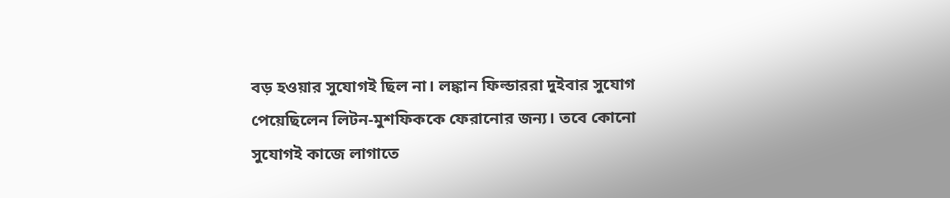বড় হওয়ার সুযোগই ছিল না। লঙ্কান ফিল্ডাররা দুইবার সুযোগ পেয়েছিলেন লিটন-মুশফিককে ফেরানোর জন্য। তবে কোনো সুযোগই কাজে লাগাতে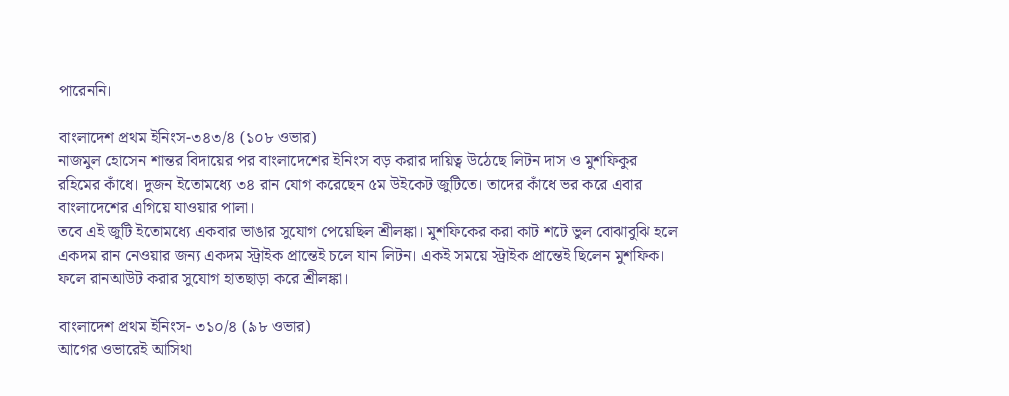পারেননি।

বাংলাদেশ প্রথম ইনিংস-৩৪৩/৪ (১০৮ ওভার)
নাজমুল হোসেন শান্তর বিদায়ের পর বাংলাদেশের ইনিংস বড় করার দায়িত্ব উঠেছে লিটন দাস ও মুশফিকুর রহিমের কাঁধে। দুজন ইতোমধ্যে ৩৪ রান যোগ করেছেন ৫ম উইকেট জুটিতে। তাদের কাঁধে ভর করে এবার বাংলাদেশের এগিয়ে যাওয়ার পালা।
তবে এই জুটি ইতোমধ্যে একবার ভাঙার সুযোগ পেয়েছিল শ্রীলঙ্কা। মুশফিকের করা কাট শটে ভুল বোঝাবুঝি হলে একদম রান নেওয়ার জন্য একদম স্ট্রাইক প্রান্তেই চলে যান লিটন। একই সময়ে স্ট্রাইক প্রান্তেই ছিলেন মুশফিক। ফলে রানআউট করার সুযোগ হাতছাড়া করে শ্রীলঙ্কা।

বাংলাদেশ প্রথম ইনিংস- ৩১০/৪ (৯৮ ওভার)
আগের ওভারেই আসিথা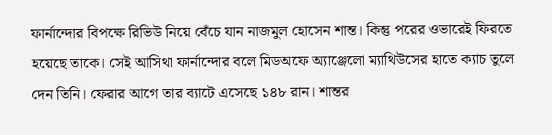ফার্নান্দোর বিপক্ষে রিভিউ নিয়ে বেঁচে যান নাজমুল হোসেন শান্ত। কিন্তু পরের ওভারেই ফিরতে হয়েছে তাকে। সেই আসিথা ফার্নান্দোর বলে মিডঅফে অ্যাঞ্জেলো ম্যাথিউসের হাতে ক্যাচ তুলে দেন তিনি। ফেরার আগে তার ব্যাটে এসেছে ১৪৮ রান। শান্তর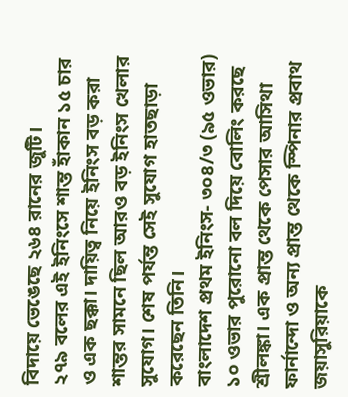বিদায়ে ভেঙেছে ২৬৪ রানের জুটি।
২৭৯ বলের এই ইনিংসে শান্ত হাঁকান ১৫ চার ও এক ছক্কা। দায়িত্ব নিয়ে ইনিংস বড় করা শান্তর সামনে ছিল আরও বড় ইনিংস খেলার সুযোগ। শেষ পর্যন্ত সেই সুযোগ হাতছাড়া করেছেন তিনি।
বাংলাদেশ প্রথম ইনিংস- ৩০৪/৩ (৯৫ ওভার)
১০ ওভার পুরোনো বল দিয়ে বোলিং করছে শ্রীলঙ্কা। এক প্রান্ত থেকে পেসার আসিথা ফার্নান্দো ও অন্য প্রান্ত থেকে স্পিনার প্রবাথ জয়াসুরিয়াকে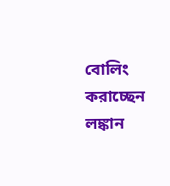বোলিং করাচ্ছেন লঙ্কান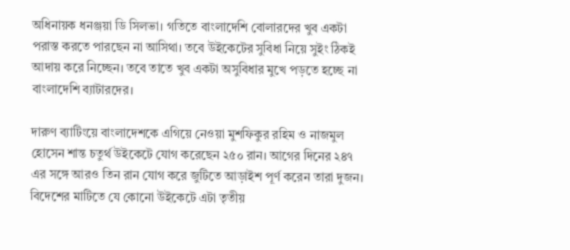অধিনায়ক ধনঞ্জয়া ডি সিলভা। গতিতে বাংলাদেশি বোলারদের খুব একটা পরাস্ত করতে পারছেন না আসিথা। তবে উইকেটের সুবিধা নিয়ে সুইং ঠিকই আদায় করে নিচ্ছেন। তবে তাতে খুব একটা অসুবিধার মুখে পড়তে হচ্ছে না বাংলাদেশি ব্যাটারদের।

দারুণ ব্যাটিংয়ে বাংলাদেশকে এগিয়ে নেওয়া মুশফিকুর রহিম ও নাজমুল হোসেন শান্ত চতুর্থ উইকেটে যোগ করেছেন ২৫০ রান। আগের দিনের ২৪৭ এর সঙ্গে আরও তিন রান যোগ করে জুটিতে আড়াইশ পূর্ণ করেন তারা দুজন। বিদেশের মাটিতে যে কোনো উইকেটে এটা তৃতীয়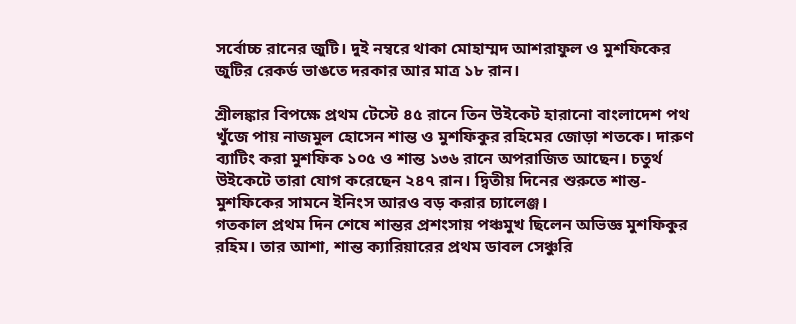সর্বোচ্চ রানের জুটি। দুই নম্বরে থাকা মোহাম্মদ আশরাফুল ও মুশফিকের জুটির রেকর্ড ভাঙতে দরকার আর মাত্র ১৮ রান।

শ্রীলঙ্কার বিপক্ষে প্রথম টেস্টে ৪৫ রানে তিন উইকেট হারানো বাংলাদেশ পথ খুঁজে পায় নাজমুল হোসেন শান্ত ও মুশফিকুর রহিমের জোড়া শতকে। দারুণ ব্যাটিং করা মুশফিক ১০৫ ও শান্ত ১৩৬ রানে অপরাজিত আছেন। চতুর্থ উইকেটে তারা যোগ করেছেন ২৪৭ রান। দ্বিতীয় দিনের শুরুতে শান্ত-মুশফিকের সামনে ইনিংস আরও বড় করার চ্যালেঞ্জ।
গতকাল প্রথম দিন শেষে শান্তর প্রশংসায় পঞ্চমুখ ছিলেন অভিজ্ঞ মুশফিকুর রহিম। তার আশা, শান্ত ক্যারিয়ারের প্রথম ডাবল সেঞ্চুরি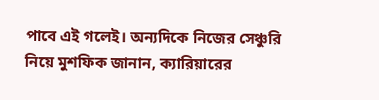পাবে এই গলেই। অন্যদিকে নিজের সেঞ্চুরি নিয়ে মুশফিক জানান, ক্যারিয়ারের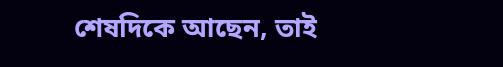শেষদিকে আছেন, তাই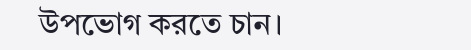উপভোগ করতে চান।